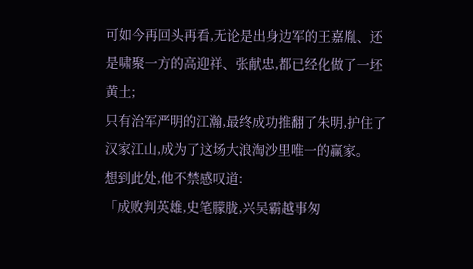可如今再回头再看,无论是出身边军的王嘉胤、还是啸聚一方的高迎祥、张献忠,都已经化做了一坯黄土;
只有治军严明的江瀚,最终成功推翻了朱明,护住了汉家江山,成为了这场大浪淘沙里唯一的赢家。
想到此处,他不禁感叹道:
「成败判英雄,史笔朦胧,兴吴霸越事匆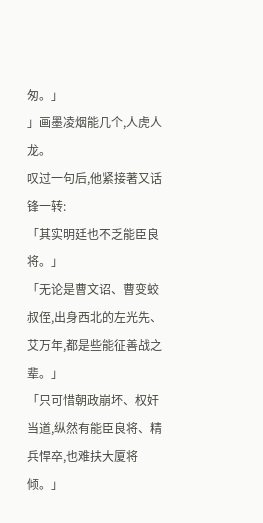匆。」
」画墨凌烟能几个,人虎人龙。
叹过一句后,他紧接著又话锋一转:
「其实明廷也不乏能臣良将。」
「无论是曹文诏、曹变蛟叔侄,出身西北的左光先、艾万年,都是些能征善战之辈。」
「只可惜朝政崩坏、权奸当道,纵然有能臣良将、精兵悍卒,也难扶大厦将倾。」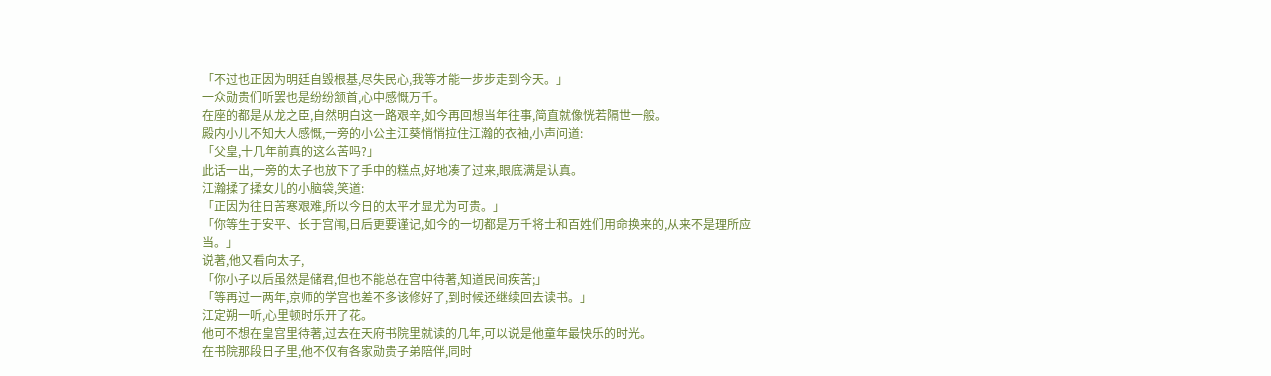「不过也正因为明廷自毁根基,尽失民心,我等才能一步步走到今天。」
一众勋贵们听罢也是纷纷颔首,心中感慨万千。
在座的都是从龙之臣,自然明白这一路艰辛,如今再回想当年往事,简直就像恍若隔世一般。
殿内小儿不知大人感慨,一旁的小公主江葵悄悄拉住江瀚的衣袖,小声问道:
「父皇,十几年前真的这么苦吗?」
此话一出,一旁的太子也放下了手中的糕点,好地凑了过来,眼底满是认真。
江瀚揉了揉女儿的小脑袋,笑道:
「正因为往日苦寒艰难,所以今日的太平才显尤为可贵。」
「你等生于安平、长于宫闱,日后更要谨记,如今的一切都是万千将士和百姓们用命换来的,从来不是理所应当。」
说著,他又看向太子,
「你小子以后虽然是储君,但也不能总在宫中待著,知道民间疾苦;」
「等再过一两年,京师的学宫也差不多该修好了,到时候还继续回去读书。」
江定朔一听,心里顿时乐开了花。
他可不想在皇宫里待著,过去在天府书院里就读的几年,可以说是他童年最快乐的时光。
在书院那段日子里,他不仅有各家勋贵子弟陪伴,同时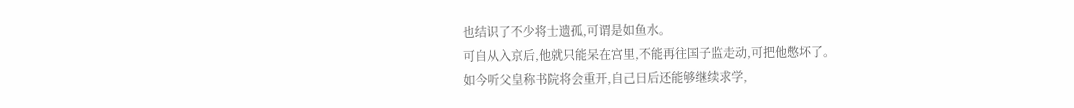也结识了不少将士遗孤,可谓是如鱼水。
可自从入京后,他就只能呆在宫里,不能再往国子监走动,可把他憋坏了。
如今听父皇称书院将会重开,自己日后还能够继续求学,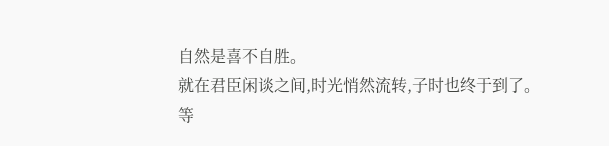自然是喜不自胜。
就在君臣闲谈之间,时光悄然流转,子时也终于到了。
等